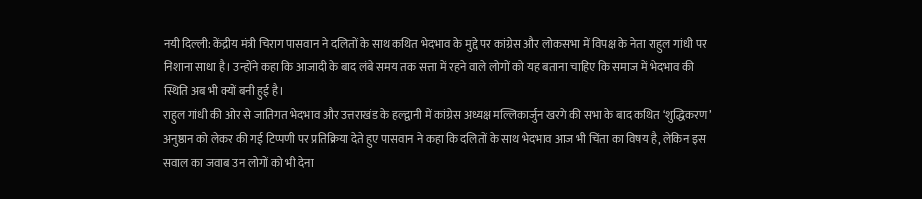नयी दिल्ली: केंद्रीय मंत्री चिराग पासवान ने दलितों के साथ कथित भेदभाव के मुद्दे पर कांग्रेस और लोकसभा में विपक्ष के नेता राहुल गांधी पर निशाना साधा है। उन्होंने कहा कि आजादी के बाद लंबे समय तक सत्ता में रहने वाले लोगों को यह बताना चाहिए कि समाज में भेदभाव की स्थिति अब भी क्यों बनी हुई है।
राहुल गांधी की ओर से जातिगत भेदभाव और उत्तराखंड के हल्द्वानी में कांग्रेस अध्यक्ष मल्लिकार्जुन खरगे की सभा के बाद कथित ‘शुद्धिकरण’ अनुष्ठान को लेकर की गई टिप्पणी पर प्रतिक्रिया देते हुए पासवान ने कहा कि दलितों के साथ भेदभाव आज भी चिंता का विषय है, लेकिन इस सवाल का जवाब उन लोगों को भी देना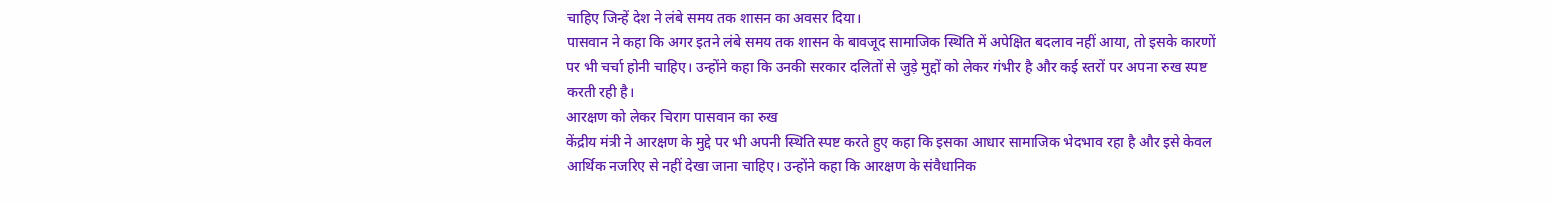चाहिए जिन्हें देश ने लंबे समय तक शासन का अवसर दिया।
पासवान ने कहा कि अगर इतने लंबे समय तक शासन के बावजूद सामाजिक स्थिति में अपेक्षित बदलाव नहीं आया, तो इसके कारणों पर भी चर्चा होनी चाहिए। उन्होंने कहा कि उनकी सरकार दलितों से जुड़े मुद्दों को लेकर गंभीर है और कई स्तरों पर अपना रुख स्पष्ट करती रही है।
आरक्षण को लेकर चिराग पासवान का रुख
केंद्रीय मंत्री ने आरक्षण के मुद्दे पर भी अपनी स्थिति स्पष्ट करते हुए कहा कि इसका आधार सामाजिक भेदभाव रहा है और इसे केवल आर्थिक नजरिए से नहीं देखा जाना चाहिए। उन्होंने कहा कि आरक्षण के संवैधानिक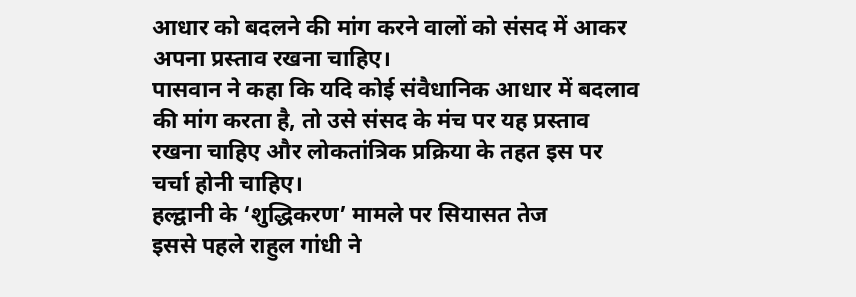आधार को बदलने की मांग करने वालों को संसद में आकर अपना प्रस्ताव रखना चाहिए।
पासवान ने कहा कि यदि कोई संवैधानिक आधार में बदलाव की मांग करता है, तो उसे संसद के मंच पर यह प्रस्ताव रखना चाहिए और लोकतांत्रिक प्रक्रिया के तहत इस पर चर्चा होनी चाहिए।
हल्द्वानी के ‘शुद्धिकरण’ मामले पर सियासत तेज
इससे पहले राहुल गांधी ने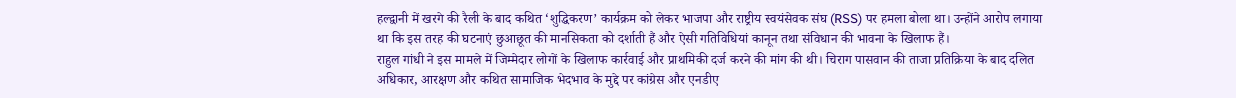हल्द्वानी में खरगे की रैली के बाद कथित ‘शुद्धिकरण’ कार्यक्रम को लेकर भाजपा और राष्ट्रीय स्वयंसेवक संघ (RSS) पर हमला बोला था। उन्होंने आरोप लगाया था कि इस तरह की घटनाएं छुआछूत की मानसिकता को दर्शाती हैं और ऐसी गतिविधियां कानून तथा संविधान की भावना के खिलाफ हैं।
राहुल गांधी ने इस मामले में जिम्मेदार लोगों के खिलाफ कार्रवाई और प्राथमिकी दर्ज करने की मांग की थी। चिराग पासवान की ताजा प्रतिक्रिया के बाद दलित अधिकार, आरक्षण और कथित सामाजिक भेदभाव के मुद्दे पर कांग्रेस और एनडीए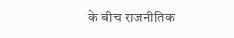के बीच राजनीतिक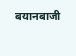बयानबाजी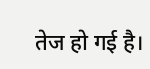तेज हो गई है।